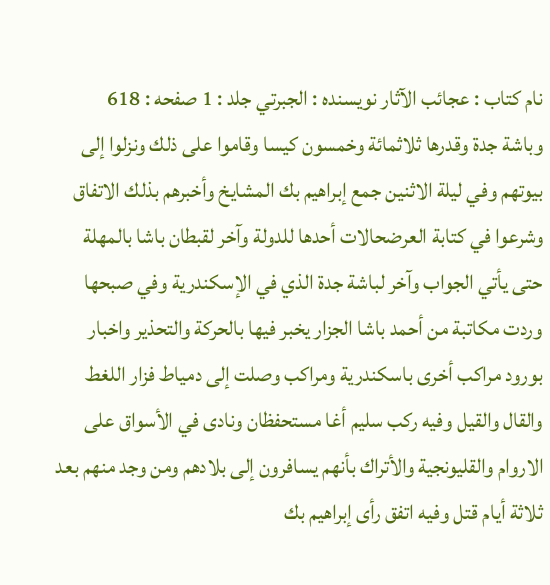نام کتاب : عجائب الآثار نویسنده : الجبرتي جلد : 1 صفحه : 618
وباشة جدة وقدرها ثلاثمائة وخمسون كيسا وقاموا على ذلك ونزلوا إلى بيوتهم وفي ليلة الاثنين جمع إبراهيم بك المشايخ وأخبرهم بذلك الاتفاق وشرعوا في كتابة العرضحالات أحدها للدولة وآخر لقبطان باشا بالمهلة حتى يأتي الجواب وآخر لباشة جدة الذي في الإسكندرية وفي صبحها وردت مكاتبة من أحمد باشا الجزار يخبر فيها بالحركة والتحذير واخبار بورود مراكب أخرى باسكندرية ومراكب وصلت إلى دمياط فزار اللغط والقال والقيل وفيه ركب سليم أغا مستحفظان ونادى في الأسواق على الاروام والقليونجية والأتراك بأنهم يسافرون إلى بلادهم ومن وجد منهم بعد ثلاثة أيام قتل وفيه اتفق رأى إبراهيم بك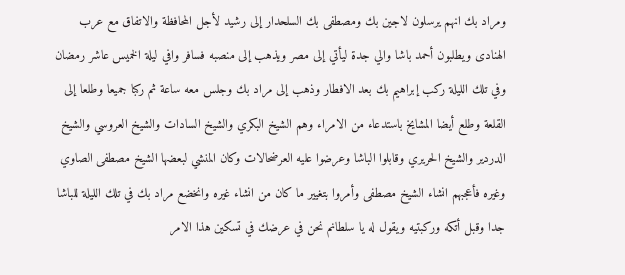ومراد بك انهم يرسلون لاجين بك ومصطفى بك السلحدار إلى رشيد لأجل المحافظة والاتفاق مع عرب الهنادى ويطلبون أحمد باشا والي جدة ليأتي إلى مصر ويذهب إلى منصبه فسافر وافي ليلة الخميس عاشر رمضان وفي تلك الليلة ركب إبراهيم بك بعد الافطار وذهب إلى مراد بك وجلس معه ساعة ثم ركبا جميعا وطلعا إلى القلعة وطلع أيضا المشايخ باستدعاء من الامراء وهم الشيخ البكري والشيخ السادات والشيخ العروسي والشيخ الدردير والشيخ الحريري وقابلوا الباشا وعرضوا عليه العرضحالات وكان المنشي لبعضها الشيخ مصطفى الصاوي وغيره فأعجبهم انشاء الشيخ مصطفى وأمروا بتغيير ما كان من انشاء غيره وانخضع مراد بك في تلك الليلة للباشا جدا وقبل أتكه وركبتيه ويقول له يا سلطانم نحن في عرضك في تسكين هذا الامر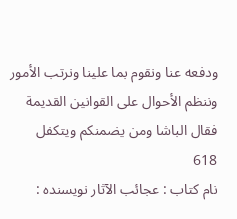ودفعه عنا ونقوم بما علينا ونرتب الأمور وننظم الأحوال على القوانين القديمة فقال الباشا ومن يضمنكم ويتكفل
618
نام کتاب : عجائب الآثار نویسنده :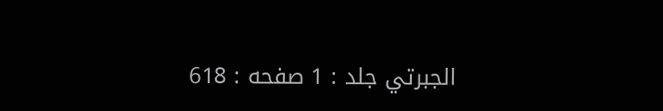الجبرتي جلد : 1 صفحه : 618